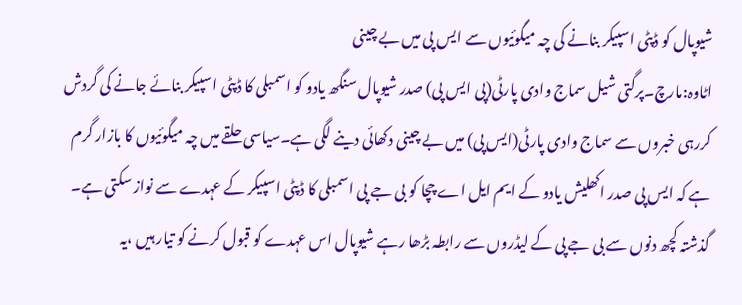شیوپال کو ڈپٹی اسپیکر بنانے کی چہ میگوئیوں سے ایس پی میں بے چینی
اٹاوہ:مارچ۔پرگتی شیل سماج وادی پارٹی(پی ایس پی) صدر شیوپال سنگھ یادو کو اسمبلی کا ڈپٹی اسپیکر بنائے جانے کی گردش کررہی خبروں سے سماج وادی پارٹی(ایس پی) میں بے چینی دکھائی دینے لگی ہے۔سیاسی حلقے میں چہ میگوئیوں کا بازار گرم ہے کہ ایس پی صدر اکھلیش یادو کے ایم ایل اے چچا کو بی جے پی اسمبلی کا ڈپٹی اسپیکر کے عہدے سے نواز سکتی ہے۔ گذشتہ کچھ دنوں سے بی جے پی کے لیڈروں سے رابطہ بڑھا رہے شیوپال اس عہدے کو قبول کرنے کو تیار ہیں ،یہ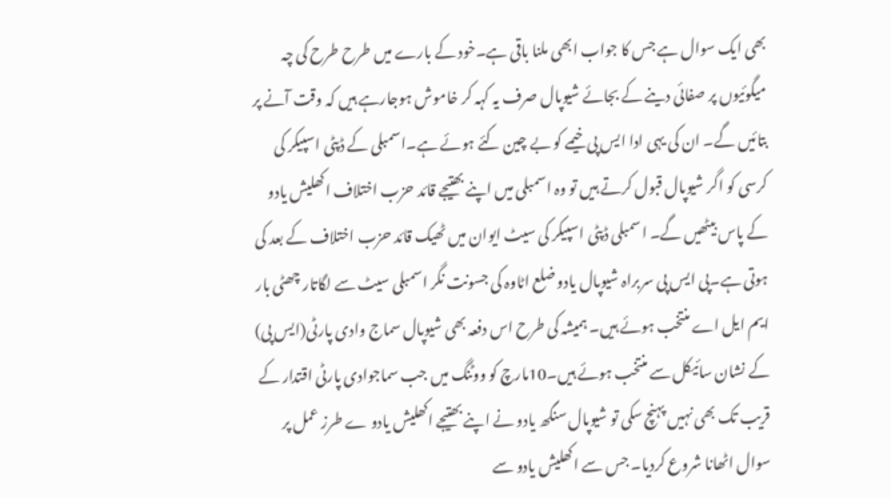بھی ایک سوال ہے جس کا جواب ابھی ملنا باقی ہے۔خود کے بارے میں طرح طرح کی چہ میگوئیوں پر صفائی دینے کے بجائے شیوپال صرف یہ کہہ کر خاموش ہوجارہے ہیں کہ وقت آنے پر بتائیں گے۔ ان کی یہی ادا ایس پی خیمے کو بے چین کئے ہوئے ہے۔اسمبلی کے ڈپٹی اسپیکر کی کرسی کو اگر شیوپال قبول کرتے ہیں تو وہ اسمبلی میں اپنے بھتیجے قائد حزب اختلاف اکھلیش یادو کے پاس بیٹھیں گے۔ اسمبلی ڈپٹی اسپیکر کی سیٹ ایوان میں ٹھیک قائد حزب اختلاف کے بعد کی ہوتی ہے۔پی ایس پی سربراہ شیوپال یادو ضلع اٹاوہ کی جسونت نگر اسمبلی سیٹ سے لگاتار چھٹی بار ایم ایل اے منتخب ہوئے ہیں۔ ہمیشہ کی طرح اس دفعہ بھی شیوپال سماج وادی پارٹی(ایس پی) کے نشان سائیکل سے منتخب ہوئے ہیں۔10مارچ کو ووٹنگ میں جب سماجوادی پارٹی اقتدار کے قریب تک بھی نہیں پہنچ سکی تو شیوپال سنگھ یادو نے اپنے بھتیجے اکھلیش یادو ے طرز عمل پر سوال اٹھانا شروع کردیا۔ جس سے اکھلیش یادو سے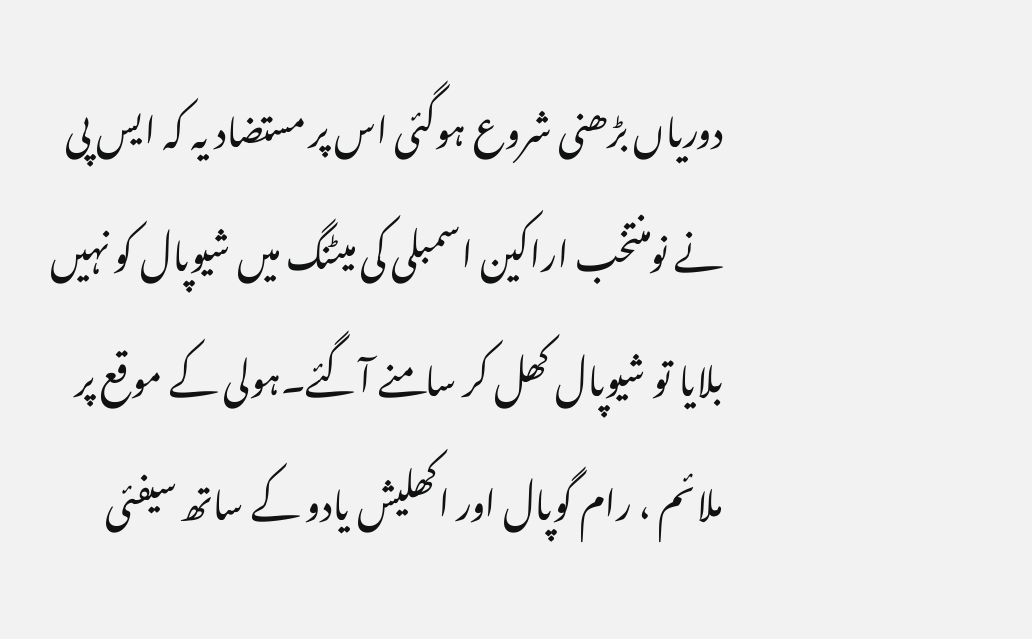دوریاں بڑھنی شروع ہوگئی اس پر مستضاد یہ کہ ایس پی نے نومنتخب اراکین اسمبلی کی میٹنگ میں شیوپال کو نہیں بلایا تو شیوپال کھل کر سامنے آگئے۔ہولی کے موقع پر ملائم ، رام گوپال اور اکھلیش یادو کے ساتھ سیفئی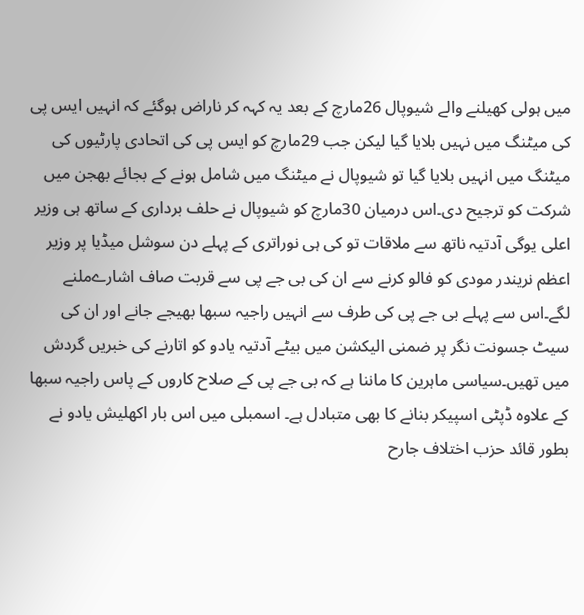میں ہولی کھیلنے والے شیوپال 26مارچ کے بعد یہ کہہ کر ناراض ہوگئے کہ انہیں ایس پی کی میٹنگ میں نہیں بلایا گیا لیکن جب 29مارچ کو ایس پی کی اتحادی پارٹیوں کی میٹنگ میں انہیں بلایا گیا تو شیوپال نے میٹنگ میں شامل ہونے کے بجائے بھجن میں شرکت کو ترجیح دی۔اس درمیان 30مارچ کو شیوپال نے حلف برداری کے ساتھ ہی وزیر اعلی یوگی آدتیہ ناتھ سے ملاقات تو کی ہی نوراتری کے پہلے دن سوشل میڈیا پر وزیر اعظم نریندر مودی کو فالو کرنے سے ان کی بی جے پی سے قربت صاف اشارےملنے لگے۔اس سے پہلے بی جے پی کی طرف سے انہیں راجیہ سبھا بھیجے جانے اور ان کی سیٹ جسونت نگر پر ضمنی الیکشن میں بیٹے آدتیہ یادو کو اتارنے کی خبریں گردش میں تھیں۔سیاسی ماہرین کا ماننا ہے کہ بی جے پی کے صلاح کاروں کے پاس راجیہ سبھا کے علاوہ ڈپٹی اسپیکر بنانے کا بھی متبادل ہے۔ اسمبلی میں اس بار اکھلیش یادو نے بطور قائد حزب اختلاف جارح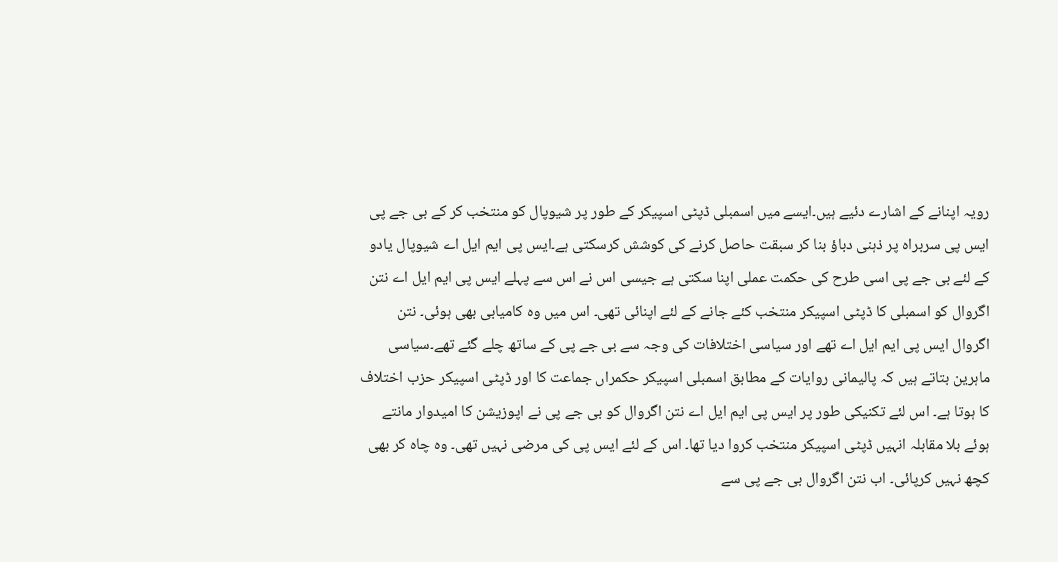رویہ اپنانے کے اشارے دئیے ہیں۔ایسے میں اسمبلی ڈپٹی اسپیکر کے طور پر شیوپال کو منتخب کر کے بی جے پی ایس پی سربراہ پر ذہنی دباؤ بنا کر سبقت حاصل کرنے کی کوشش کرسکتی ہے۔ایس پی ایم ایل اے شیوپال یادو کے لئے بی جے پی اسی طرح کی حکمت عملی اپنا سکتی ہے جیسی اس نے اس سے پہلے ایس پی ایم ایل اے نتن اگروال کو اسمبلی کا ڈپٹی اسپیکر منتخب کئے جانے کے لئے اپنائی تھی۔ اس میں وہ کامیابی بھی ہوئی۔ نتن اگروال ایس پی ایم ایل اے تھے اور سیاسی اختلافات کی وجہ سے بی جے پی کے ساتھ چلے گئے تھے۔سیاسی ماہرین بتاتے ہیں کہ پالیمانی روایات کے مطابق اسمبلی اسپیکر حکمراں جماعت کا اور ڈپٹی اسپیکر حزب اختلاف کا ہوتا ہے۔ اس لئے تکنیکی طور پر ایس پی ایم ایل اے نتن اگروال کو بی جے پی نے اپوزیشن کا امیدوار مانتے ہوئے بلا مقابلہ انہیں ڈپٹی اسپیکر منتخب کروا دیا تھا۔ اس کے لئے ایس پی کی مرضی نہیں تھی۔ وہ چاہ کر بھی کچھ نہیں کرپائی۔ اب نتن اگروال بی جے پی سے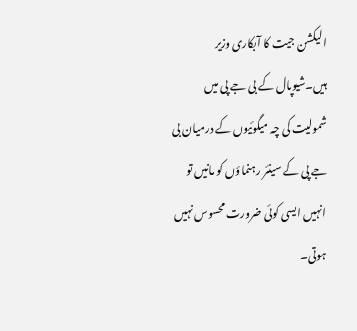الیکشن جیت کا آبکاری وزیر ہیں۔شیوپال کے بی جے پی میں شمولیت کی چہ میگوئیوں کے درمیان بی جے پی کے سینئر رہنماؤں کو مانیں تو انہیں ایسی کوئی ضرورت محسوس نہیں ہوتی۔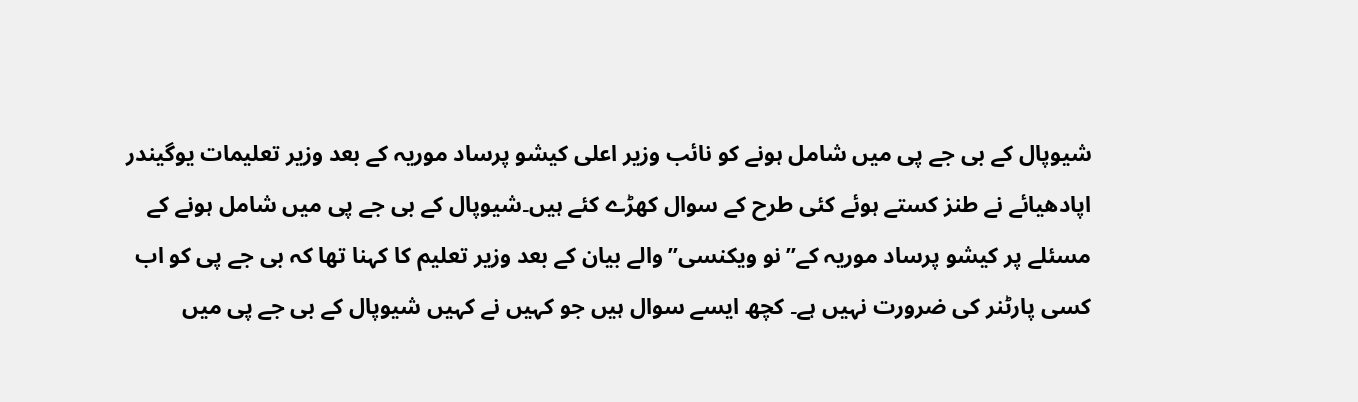شیوپال کے بی جے پی میں شامل ہونے کو نائب وزیر اعلی کیشو پرساد موریہ کے بعد وزیر تعلیمات یوگیندر اپادھیائے نے طنز کستے ہوئے کئی طرح کے سوال کھڑے کئے ہیں۔شیوپال کے بی جے پی میں شامل ہونے کے مسئلے پر کیشو پرساد موریہ کے”نو ویکنسی” والے بیان کے بعد وزیر تعلیم کا کہنا تھا کہ بی جے پی کو اب کسی پارٹنر کی ضرورت نہیں ہے۔ کچھ ایسے سوال ہیں جو کہیں نے کہیں شیوپال کے بی جے پی میں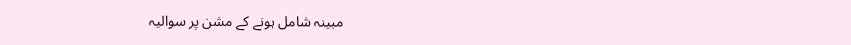مبینہ شامل ہونے کے مشن پر سوالیہ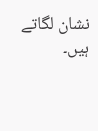نشان لگاتے ہیں۔